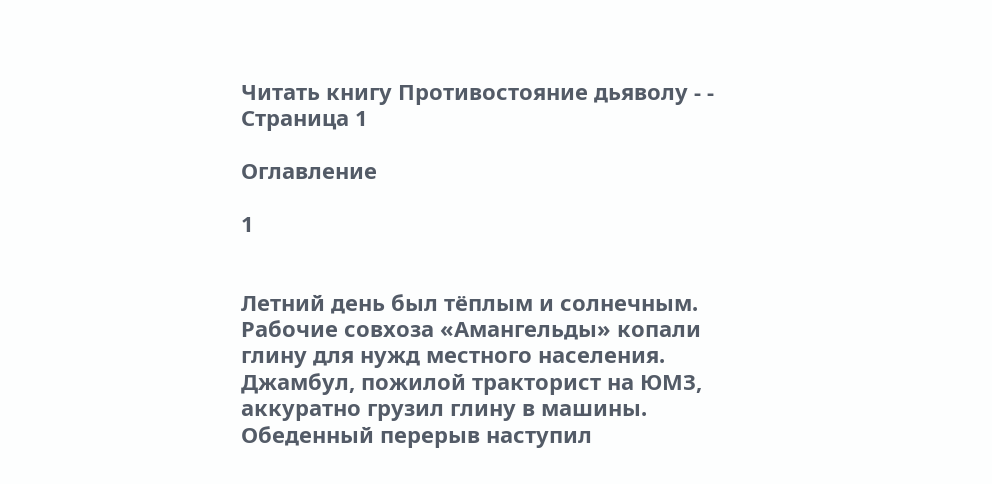Читать книгу Противостояние дьяволу - - Страница 1

Оглавление

1


Летний день был тёплым и солнечным. Рабочие совхоза «Амангельды» копали глину для нужд местного населения. Джамбул, пожилой тракторист на ЮМЗ, аккуратно грузил глину в машины. Обеденный перерыв наступил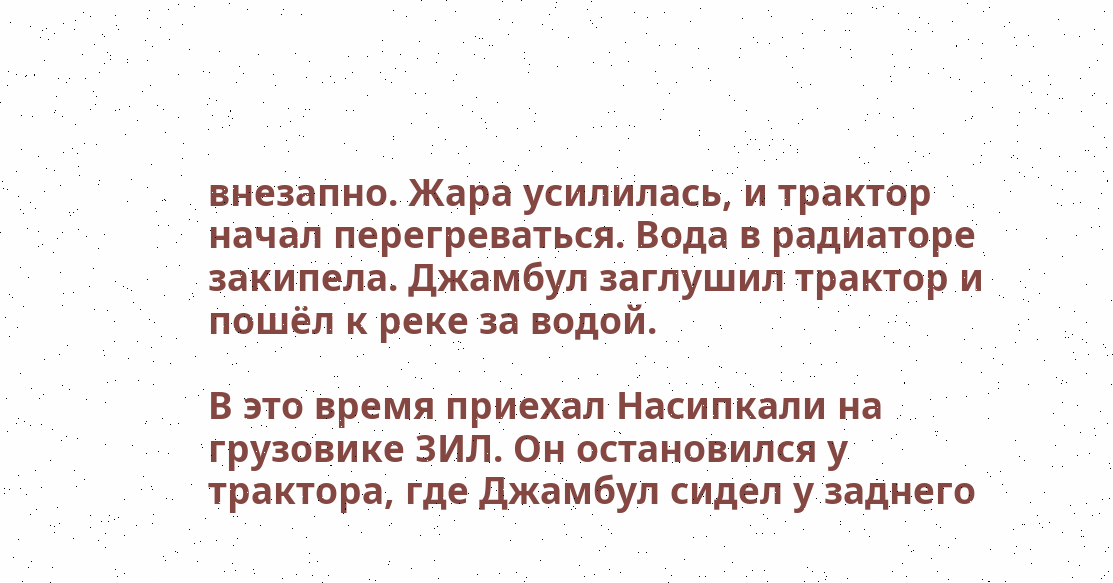внезапно. Жара усилилась, и трактор начал перегреваться. Вода в радиаторе закипела. Джамбул заглушил трактор и пошёл к реке за водой.

В это время приехал Насипкали на грузовике ЗИЛ. Он остановился у трактора, где Джамбул сидел у заднего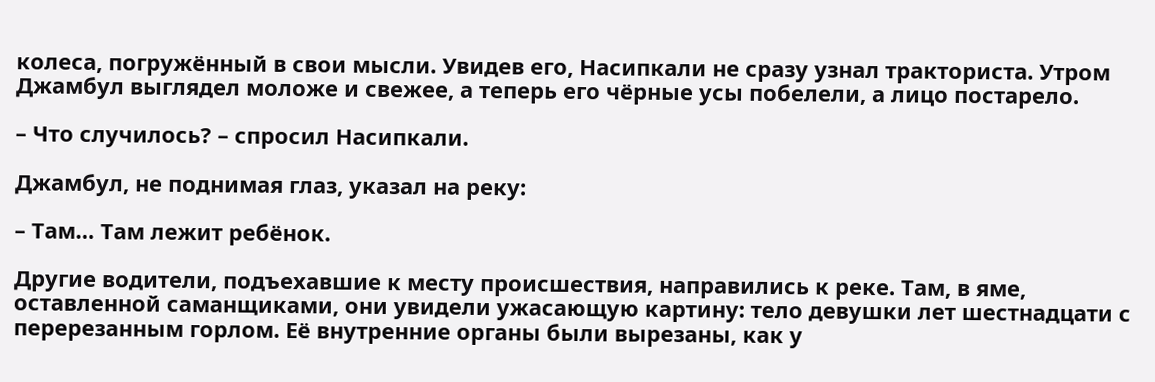колеса, погружённый в свои мысли. Увидев его, Насипкали не сразу узнал тракториста. Утром Джамбул выглядел моложе и свежее, а теперь его чёрные усы побелели, а лицо постарело.

– Что случилось? – спросил Насипкали.

Джамбул, не поднимая глаз, указал на реку:

– Там… Там лежит ребёнок.

Другие водители, подъехавшие к месту происшествия, направились к реке. Там, в яме, оставленной саманщиками, они увидели ужасающую картину: тело девушки лет шестнадцати с перерезанным горлом. Её внутренние органы были вырезаны, как у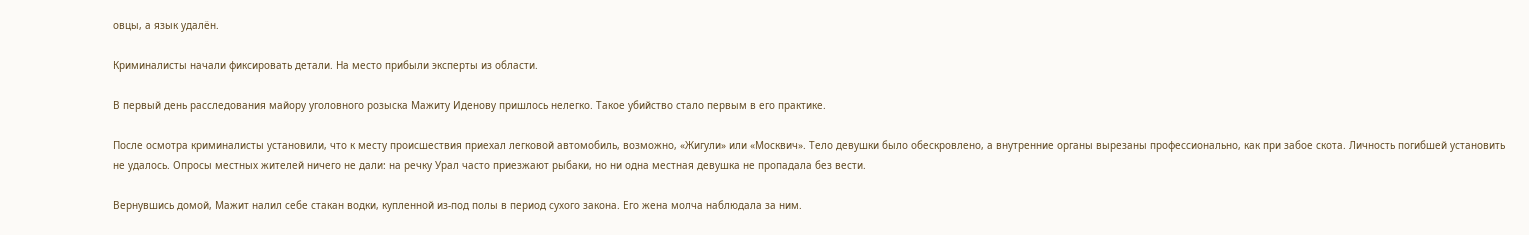овцы, а язык удалён.

Криминалисты начали фиксировать детали. На место прибыли эксперты из области.

В первый день расследования майору уголовного розыска Мажиту Иденову пришлось нелегко. Такое убийство стало первым в его практике.

После осмотра криминалисты установили, что к месту происшествия приехал легковой автомобиль, возможно, «Жигули» или «Москвич». Тело девушки было обескровлено, а внутренние органы вырезаны профессионально, как при забое скота. Личность погибшей установить не удалось. Опросы местных жителей ничего не дали: на речку Урал часто приезжают рыбаки, но ни одна местная девушка не пропадала без вести.

Вернувшись домой, Мажит налил себе стакан водки, купленной из-под полы в период сухого закона. Его жена молча наблюдала за ним.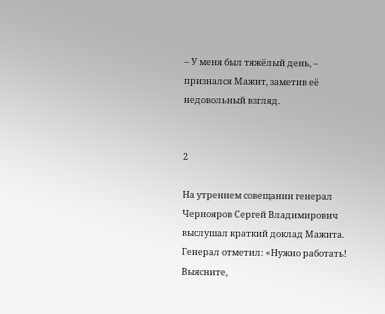– У меня был тяжёлый день, – признался Мажит, заметив её недовольный взгляд.


2

На утреннем совещании генерал Чернояров Сергей Владимирович выслушал краткий доклад Мажита. Генерал отметил: «Нужно работать! Выясните,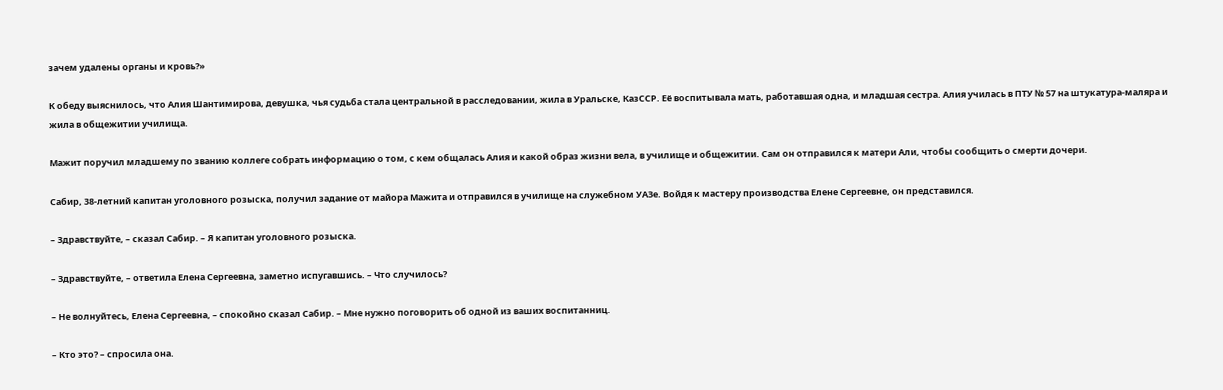зачем удалены органы и кровь?»

К обеду выяснилось, что Алия Шантимирова, девушка, чья судьба стала центральной в расследовании, жила в Уральске, КазССР. Её воспитывала мать, работавшая одна, и младшая сестра. Алия училась в ПТУ № 57 на штукатура-маляра и жила в общежитии училища.

Мажит поручил младшему по званию коллеге собрать информацию о том, с кем общалась Алия и какой образ жизни вела, в училище и общежитии. Сам он отправился к матери Али, чтобы сообщить о смерти дочери.

Сабир, 38-летний капитан уголовного розыска, получил задание от майора Мажита и отправился в училище на служебном УАЗе. Войдя к мастеру производства Елене Сергеевне, он представился.

– Здравствуйте, – сказал Сабир. – Я капитан уголовного розыска.

– Здравствуйте, – ответила Елена Сергеевна, заметно испугавшись. – Что случилось?

– Не волнуйтесь, Елена Сергеевна, – спокойно сказал Сабир. – Мне нужно поговорить об одной из ваших воспитанниц.

– Кто это? – спросила она.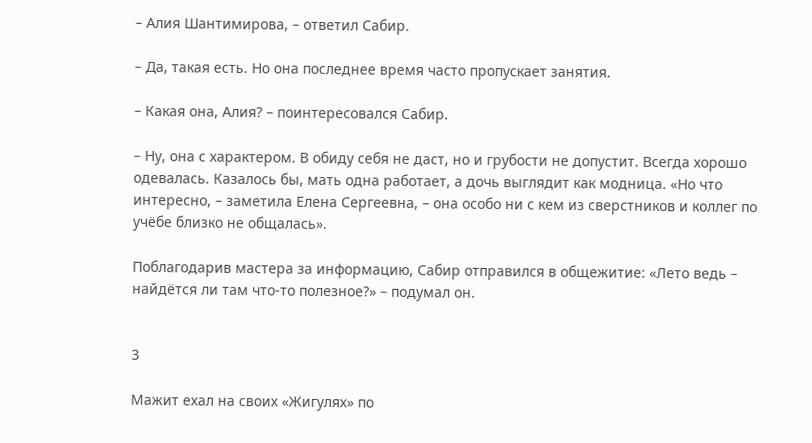– Алия Шантимирова, – ответил Сабир.

– Да, такая есть. Но она последнее время часто пропускает занятия.

– Какая она, Алия? – поинтересовался Сабир.

– Ну, она с характером. В обиду себя не даст, но и грубости не допустит. Всегда хорошо одевалась. Казалось бы, мать одна работает, а дочь выглядит как модница. «Но что интересно, – заметила Елена Сергеевна, – она особо ни с кем из сверстников и коллег по учёбе близко не общалась».

Поблагодарив мастера за информацию, Сабир отправился в общежитие: «Лето ведь – найдётся ли там что-то полезное?» – подумал он.


3

Мажит ехал на своих «Жигулях» по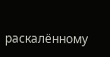раскалённому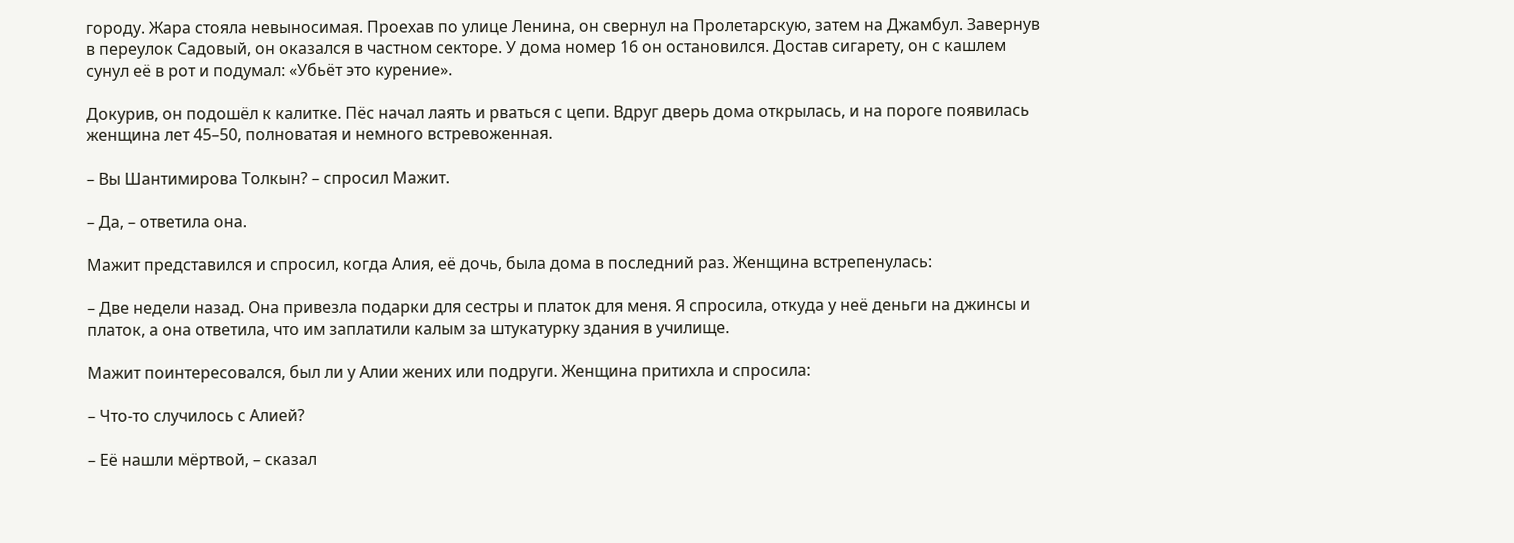городу. Жара стояла невыносимая. Проехав по улице Ленина, он свернул на Пролетарскую, затем на Джамбул. Завернув в переулок Садовый, он оказался в частном секторе. У дома номер 16 он остановился. Достав сигарету, он с кашлем сунул её в рот и подумал: «Убьёт это курение».

Докурив, он подошёл к калитке. Пёс начал лаять и рваться с цепи. Вдруг дверь дома открылась, и на пороге появилась женщина лет 45–50, полноватая и немного встревоженная.

– Вы Шантимирова Толкын? – спросил Мажит.

– Да, – ответила она.

Мажит представился и спросил, когда Алия, её дочь, была дома в последний раз. Женщина встрепенулась:

– Две недели назад. Она привезла подарки для сестры и платок для меня. Я спросила, откуда у неё деньги на джинсы и платок, а она ответила, что им заплатили калым за штукатурку здания в училище.

Мажит поинтересовался, был ли у Алии жених или подруги. Женщина притихла и спросила:

– Что-то случилось с Алией?

– Её нашли мёртвой, – сказал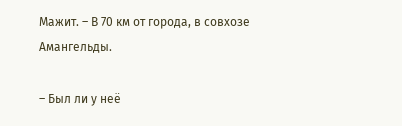Мажит. – В 70 км от города, в совхозе Амангельды.

– Был ли у неё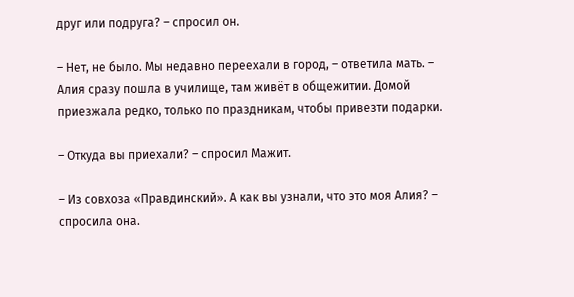друг или подруга? – спросил он.

– Нет, не было. Мы недавно переехали в город, – ответила мать. – Алия сразу пошла в училище, там живёт в общежитии. Домой приезжала редко, только по праздникам, чтобы привезти подарки.

– Откуда вы приехали? – спросил Мажит.

– Из совхоза «Правдинский». А как вы узнали, что это моя Алия? – спросила она.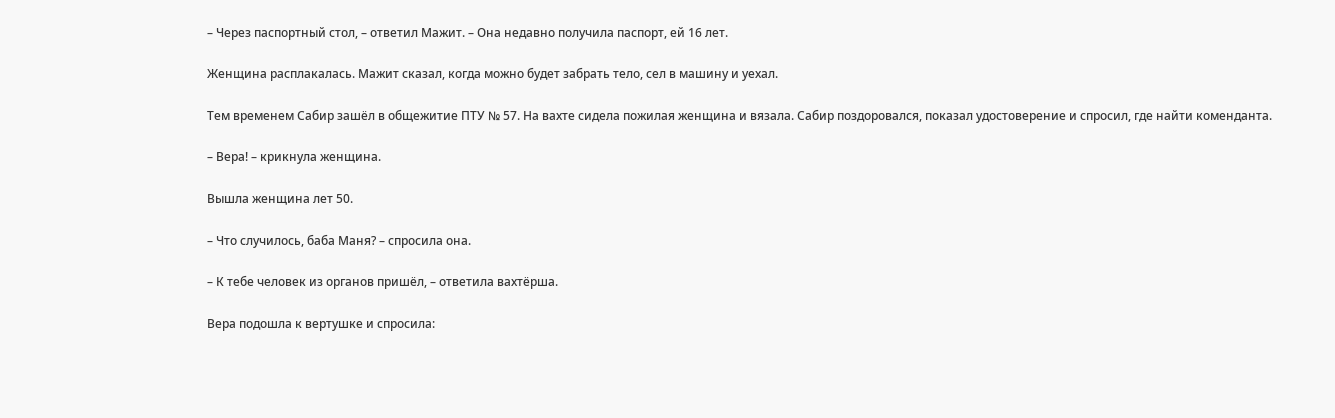– Через паспортный стол, – ответил Мажит. – Она недавно получила паспорт, ей 16 лет.

Женщина расплакалась. Мажит сказал, когда можно будет забрать тело, сел в машину и уехал.

Тем временем Сабир зашёл в общежитие ПТУ № 57. На вахте сидела пожилая женщина и вязала. Сабир поздоровался, показал удостоверение и спросил, где найти коменданта.

– Вера! – крикнула женщина.

Вышла женщина лет 50.

– Что случилось, баба Маня? – спросила она.

– К тебе человек из органов пришёл, – ответила вахтёрша.

Вера подошла к вертушке и спросила: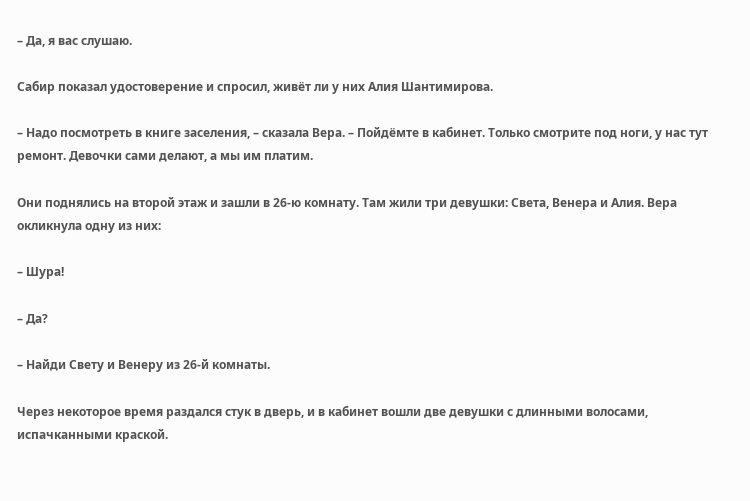– Да, я вас слушаю.

Сабир показал удостоверение и спросил, живёт ли у них Алия Шантимирова.

– Надо посмотреть в книге заселения, – сказала Вера. – Пойдёмте в кабинет. Только смотрите под ноги, у нас тут ремонт. Девочки сами делают, а мы им платим.

Они поднялись на второй этаж и зашли в 26-ю комнату. Там жили три девушки: Света, Венера и Алия. Вера окликнула одну из них:

– Шура!

– Да?

– Найди Свету и Венеру из 26-й комнаты.

Через некоторое время раздался стук в дверь, и в кабинет вошли две девушки с длинными волосами, испачканными краской.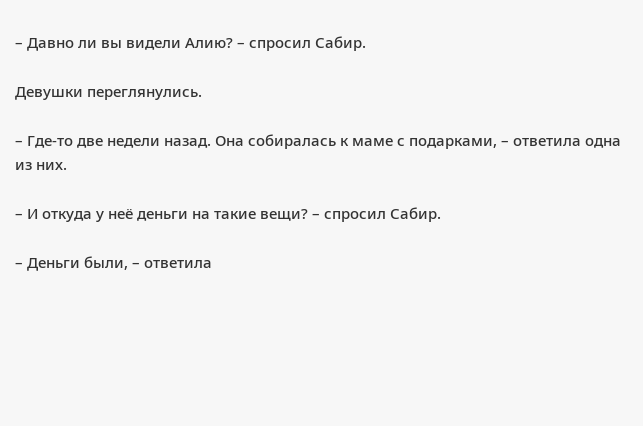– Давно ли вы видели Алию? – спросил Сабир.

Девушки переглянулись.

– Где-то две недели назад. Она собиралась к маме с подарками, – ответила одна из них.

– И откуда у неё деньги на такие вещи? – спросил Сабир.

– Деньги были, – ответила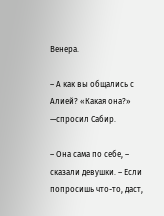Венера.

– А как вы общались с Алией? «Какая она?» —спросил Сабир.

– Она сама по себе, – сказали девушки. – Если попросишь что-то, даст,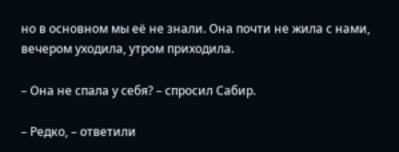но в основном мы её не знали. Она почти не жила с нами, вечером уходила, утром приходила.

– Она не спала у себя? – спросил Сабир.

– Редко, – ответили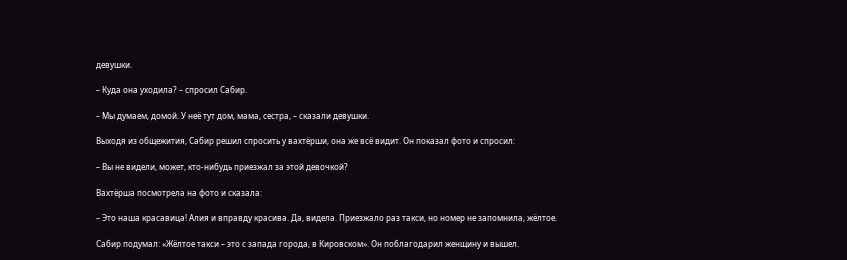девушки.

– Куда она уходила? – спросил Сабир.

– Мы думаем, домой. У неё тут дом, мама, сестра, – сказали девушки.

Выходя из общежития, Сабир решил спросить у вахтёрши, она же всё видит. Он показал фото и спросил:

– Вы не видели, может, кто-нибудь приезжал за этой девочкой?

Вахтёрша посмотрела на фото и сказала:

– Это наша красавица! Алия и вправду красива. Да, видела. Приезжало раз такси, но номер не запомнила, жёлтое.

Сабир подумал: «Жёлтое такси – это с запада города, в Кировском». Он поблагодарил женщину и вышел.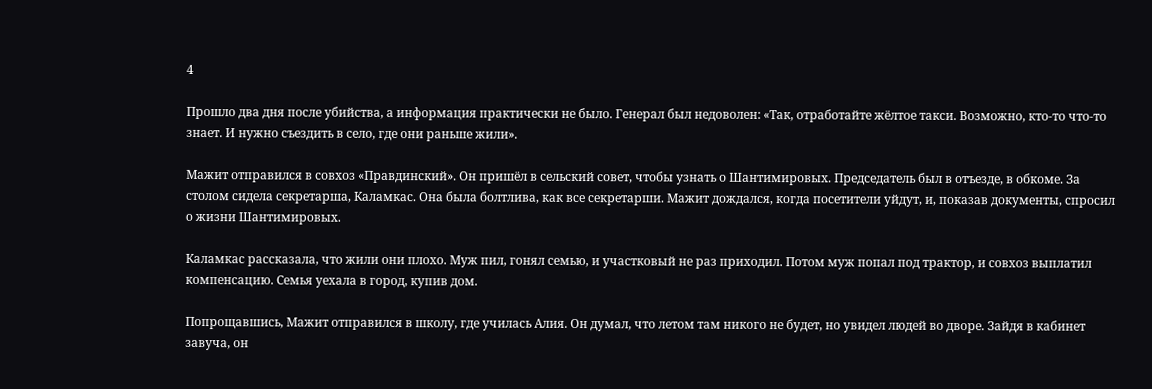4

Прошло два дня после убийства, а информация практически не было. Генерал был недоволен: «Так, отработайте жёлтое такси. Возможно, кто-то что-то знает. И нужно съездить в село, где они раньше жили».

Мажит отправился в совхоз «Правдинский». Он пришёл в сельский совет, чтобы узнать о Шантимировых. Председатель был в отъезде, в обкоме. За столом сидела секретарша, Каламкас. Она была болтлива, как все секретарши. Мажит дождался, когда посетители уйдут, и, показав документы, спросил о жизни Шантимировых.

Каламкас рассказала, что жили они плохо. Муж пил, гонял семью, и участковый не раз приходил. Потом муж попал под трактор, и совхоз выплатил компенсацию. Семья уехала в город, купив дом.

Попрощавшись, Мажит отправился в школу, где училась Алия. Он думал, что летом там никого не будет, но увидел людей во дворе. Зайдя в кабинет завуча, он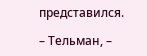представился.

– Тельман, –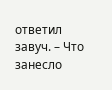ответил завуч. – Что занесло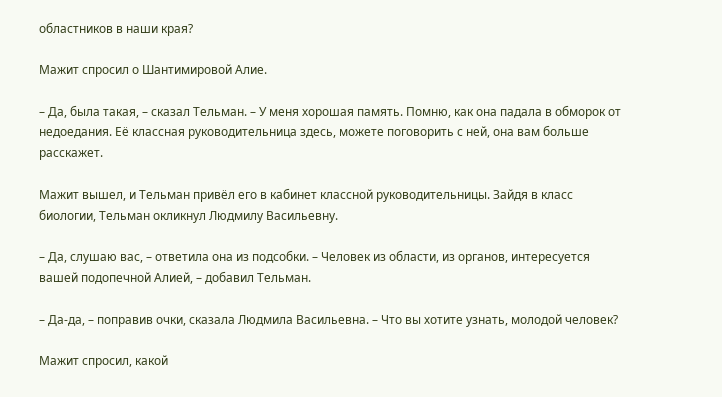областников в наши края?

Мажит спросил о Шантимировой Алие.

– Да, была такая, – сказал Тельман. – У меня хорошая память. Помню, как она падала в обморок от недоедания. Её классная руководительница здесь, можете поговорить с ней, она вам больше расскажет.

Мажит вышел, и Тельман привёл его в кабинет классной руководительницы. Зайдя в класс биологии, Тельман окликнул Людмилу Васильевну.

– Да, слушаю вас, – ответила она из подсобки. – Человек из области, из органов, интересуется вашей подопечной Алией, – добавил Тельман.

– Да-да, – поправив очки, сказала Людмила Васильевна. – Что вы хотите узнать, молодой человек?

Мажит спросил, какой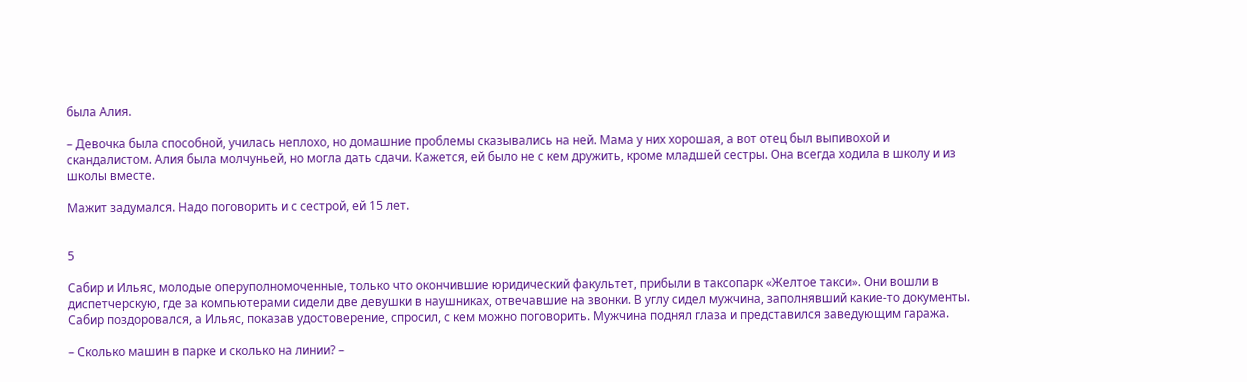была Алия.

– Девочка была способной, училась неплохо, но домашние проблемы сказывались на ней. Мама у них хорошая, а вот отец был выпивохой и скандалистом. Алия была молчуньей, но могла дать сдачи. Кажется, ей было не с кем дружить, кроме младшей сестры. Она всегда ходила в школу и из школы вместе.

Мажит задумался. Надо поговорить и с сестрой, ей 15 лет.


5

Сабир и Ильяс, молодые оперуполномоченные, только что окончившие юридический факультет, прибыли в таксопарк «Желтое такси». Они вошли в диспетчерскую, где за компьютерами сидели две девушки в наушниках, отвечавшие на звонки. В углу сидел мужчина, заполнявший какие-то документы. Сабир поздоровался, а Ильяс, показав удостоверение, спросил, с кем можно поговорить. Мужчина поднял глаза и представился заведующим гаража.

– Сколько машин в парке и сколько на линии? –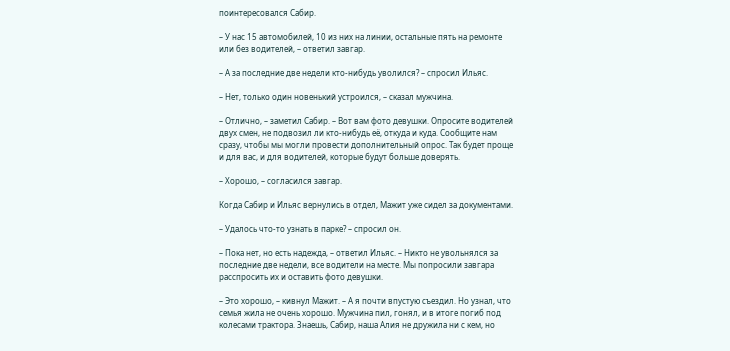поинтересовался Сабир.

– У нас 15 автомобилей, 10 из них на линии, остальные пять на ремонте или без водителей, – ответил завгар.

– А за последние две недели кто-нибудь уволился? – спросил Ильяс.

– Нет, только один новенький устроился, – сказал мужчина.

– Отлично, – заметил Сабир. – Вот вам фото девушки. Опросите водителей двух смен, не подвозил ли кто-нибудь её, откуда и куда. Сообщите нам сразу, чтобы мы могли провести дополнительный опрос. Так будет проще и для вас, и для водителей, которые будут больше доверять.

– Хорошо, – согласился завгар.

Когда Сабир и Ильяс вернулись в отдел, Мажит уже сидел за документами.

– Удалось что-то узнать в парке? – спросил он.

– Пока нет, но есть надежда, – ответил Ильяс. – Никто не увольнялся за последние две недели, все водители на месте. Мы попросили завгара расспросить их и оставить фото девушки.

– Это хорошо, – кивнул Мажит. – А я почти впустую съездил. Но узнал, что семья жила не очень хорошо. Мужчина пил, гонял, и в итоге погиб под колесами трактора. Знаешь, Сабир, наша Алия не дружила ни с кем, но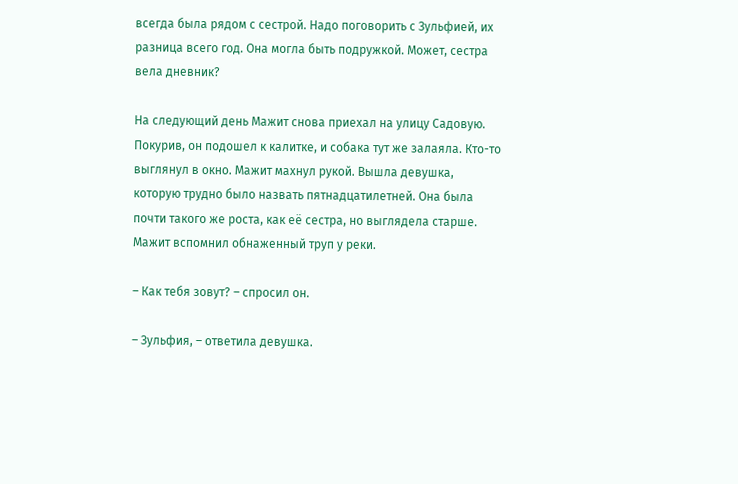всегда была рядом с сестрой. Надо поговорить с Зульфией, их разница всего год. Она могла быть подружкой. Может, сестра вела дневник?

На следующий день Мажит снова приехал на улицу Садовую. Покурив, он подошел к калитке, и собака тут же залаяла. Кто-то выглянул в окно. Мажит махнул рукой. Вышла девушка, которую трудно было назвать пятнадцатилетней. Она была почти такого же роста, как её сестра, но выглядела старше. Мажит вспомнил обнаженный труп у реки.

– Как тебя зовут? – спросил он.

– Зульфия, – ответила девушка.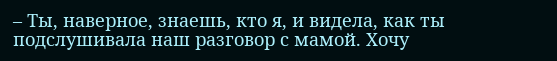– Ты, наверное, знаешь, кто я, и видела, как ты подслушивала наш разговор с мамой. Хочу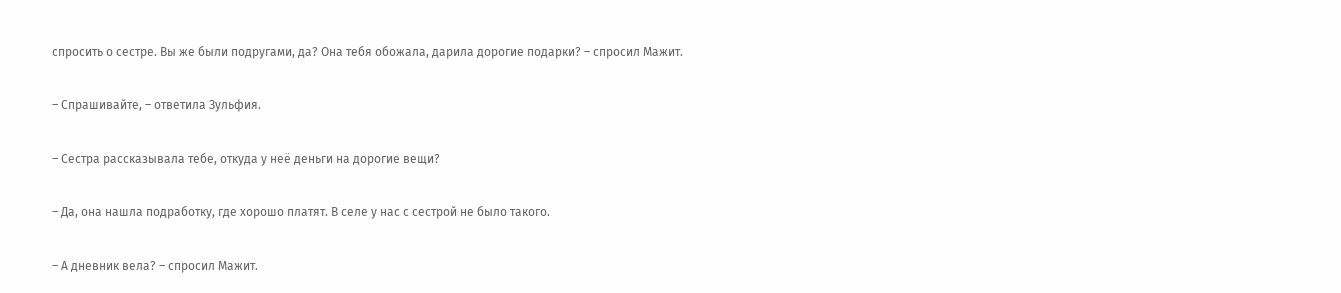спросить о сестре. Вы же были подругами, да? Она тебя обожала, дарила дорогие подарки? – спросил Мажит.

– Спрашивайте, – ответила Зульфия.

– Сестра рассказывала тебе, откуда у неё деньги на дорогие вещи?

– Да, она нашла подработку, где хорошо платят. В селе у нас с сестрой не было такого.

– А дневник вела? – спросил Мажит.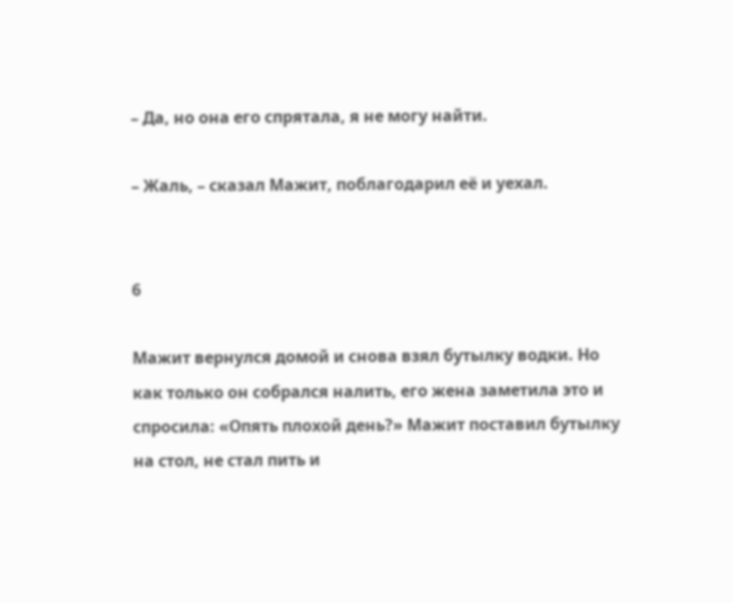– Да, но она его спрятала, я не могу найти.

– Жаль, – сказал Мажит, поблагодарил её и уехал.


6

Мажит вернулся домой и снова взял бутылку водки. Но как только он собрался налить, его жена заметила это и спросила: «Опять плохой день?» Мажит поставил бутылку на стол, не стал пить и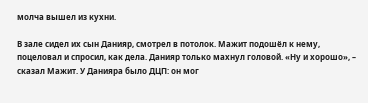молча вышел из кухни.

В зале сидел их сын Данияр, смотрел в потолок. Мажит подошёл к нему, поцеловал и спросил, как дела. Данияр только махнул головой. «Ну и хорошо», – сказал Мажит. У Данияра было ДЦП: он мог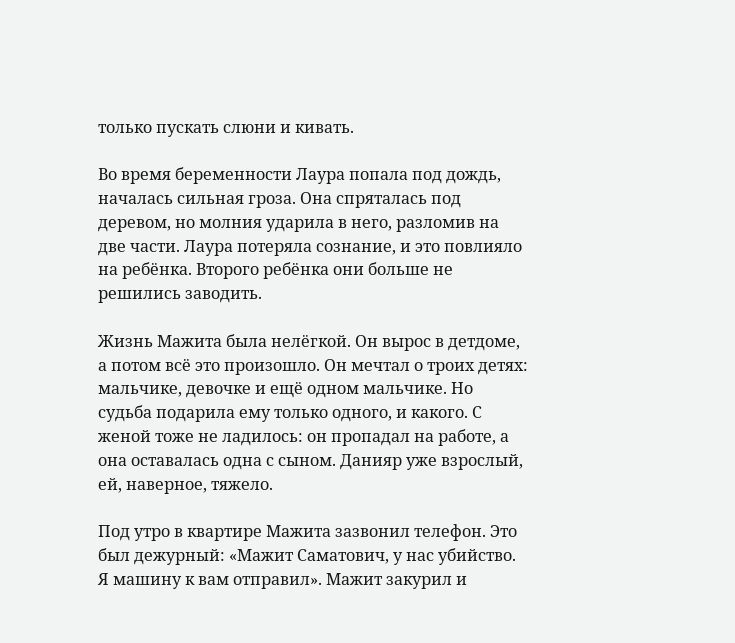только пускать слюни и кивать.

Во время беременности Лаура попала под дождь, началась сильная гроза. Она спряталась под деревом, но молния ударила в него, разломив на две части. Лаура потеряла сознание, и это повлияло на ребёнка. Второго ребёнка они больше не решились заводить.

Жизнь Мажита была нелёгкой. Он вырос в детдоме, а потом всё это произошло. Он мечтал о троих детях: мальчике, девочке и ещё одном мальчике. Но судьба подарила ему только одного, и какого. С женой тоже не ладилось: он пропадал на работе, а она оставалась одна с сыном. Данияр уже взрослый, ей, наверное, тяжело.

Под утро в квартире Мажита зазвонил телефон. Это был дежурный: «Мажит Саматович, у нас убийство. Я машину к вам отправил». Мажит закурил и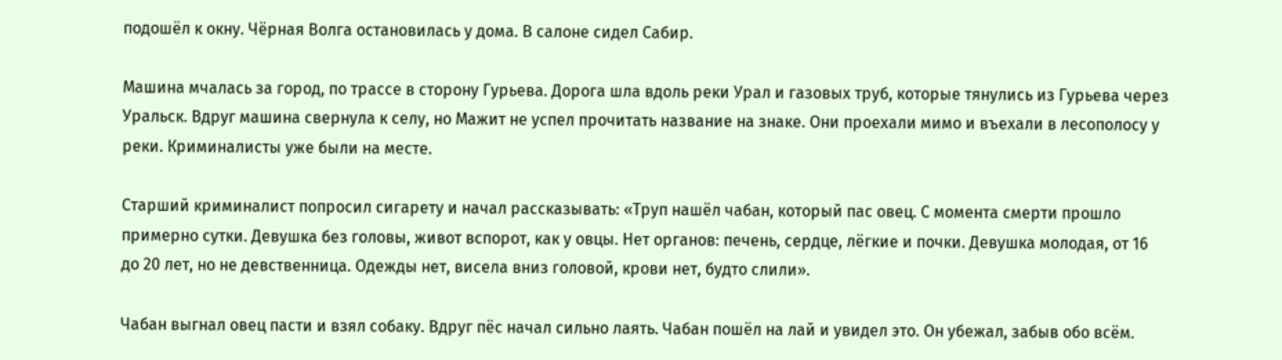подошёл к окну. Чёрная Волга остановилась у дома. В салоне сидел Сабир.

Машина мчалась за город, по трассе в сторону Гурьева. Дорога шла вдоль реки Урал и газовых труб, которые тянулись из Гурьева через Уральск. Вдруг машина свернула к селу, но Мажит не успел прочитать название на знаке. Они проехали мимо и въехали в лесополосу у реки. Криминалисты уже были на месте.

Старший криминалист попросил сигарету и начал рассказывать: «Труп нашёл чабан, который пас овец. С момента смерти прошло примерно сутки. Девушка без головы, живот вспорот, как у овцы. Нет органов: печень, сердце, лёгкие и почки. Девушка молодая, от 16 до 20 лет, но не девственница. Одежды нет, висела вниз головой, крови нет, будто слили».

Чабан выгнал овец пасти и взял собаку. Вдруг пёс начал сильно лаять. Чабан пошёл на лай и увидел это. Он убежал, забыв обо всём.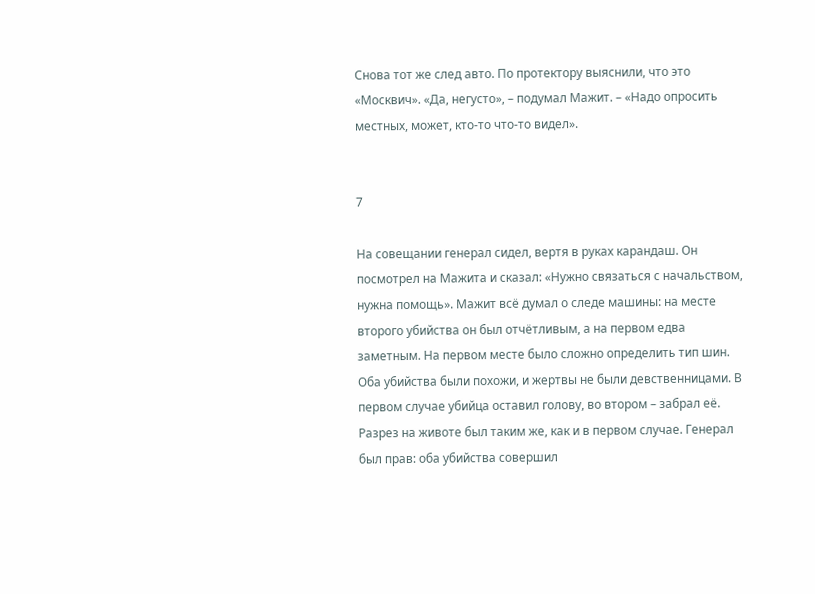Снова тот же след авто. По протектору выяснили, что это «Москвич». «Да, негусто», – подумал Мажит. – «Надо опросить местных, может, кто-то что-то видел».


7

На совещании генерал сидел, вертя в руках карандаш. Он посмотрел на Мажита и сказал: «Нужно связаться с начальством, нужна помощь». Мажит всё думал о следе машины: на месте второго убийства он был отчётливым, а на первом едва заметным. На первом месте было сложно определить тип шин. Оба убийства были похожи, и жертвы не были девственницами. В первом случае убийца оставил голову, во втором – забрал её. Разрез на животе был таким же, как и в первом случае. Генерал был прав: оба убийства совершил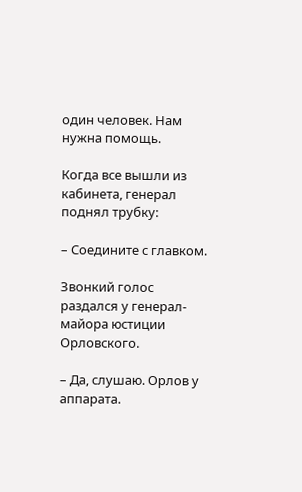один человек. Нам нужна помощь.

Когда все вышли из кабинета, генерал поднял трубку:

– Соедините с главком.

Звонкий голос раздался у генерал-майора юстиции Орловского.

– Да, слушаю. Орлов у аппарата.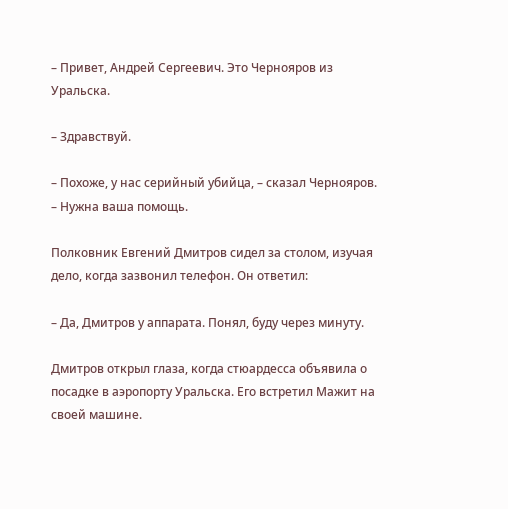– Привет, Андрей Сергеевич. Это Чернояров из Уральска.

– Здравствуй.

– Похоже, у нас серийный убийца, – сказал Чернояров. – Нужна ваша помощь.

Полковник Евгений Дмитров сидел за столом, изучая дело, когда зазвонил телефон. Он ответил:

– Да, Дмитров у аппарата. Понял, буду через минуту.

Дмитров открыл глаза, когда стюардесса объявила о посадке в аэропорту Уральска. Его встретил Мажит на своей машине.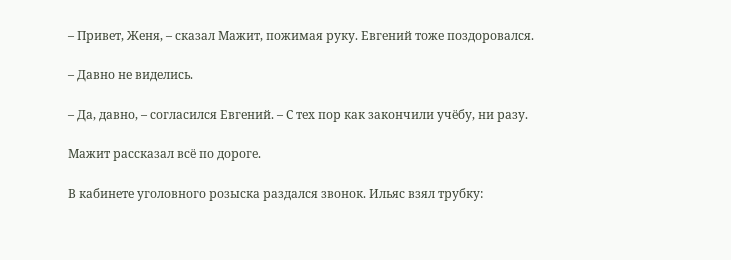– Привет, Женя, – сказал Мажит, пожимая руку. Евгений тоже поздоровался.

– Давно не виделись.

– Да, давно, – согласился Евгений. – С тех пор как закончили учёбу, ни разу.

Мажит рассказал всё по дороге.

В кабинете уголовного розыска раздался звонок. Ильяс взял трубку: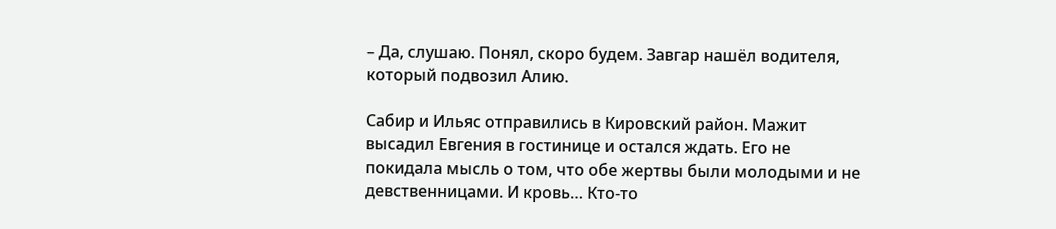– Да, слушаю. Понял, скоро будем. Завгар нашёл водителя, который подвозил Алию.

Сабир и Ильяс отправились в Кировский район. Мажит высадил Евгения в гостинице и остался ждать. Его не покидала мысль о том, что обе жертвы были молодыми и не девственницами. И кровь… Кто-то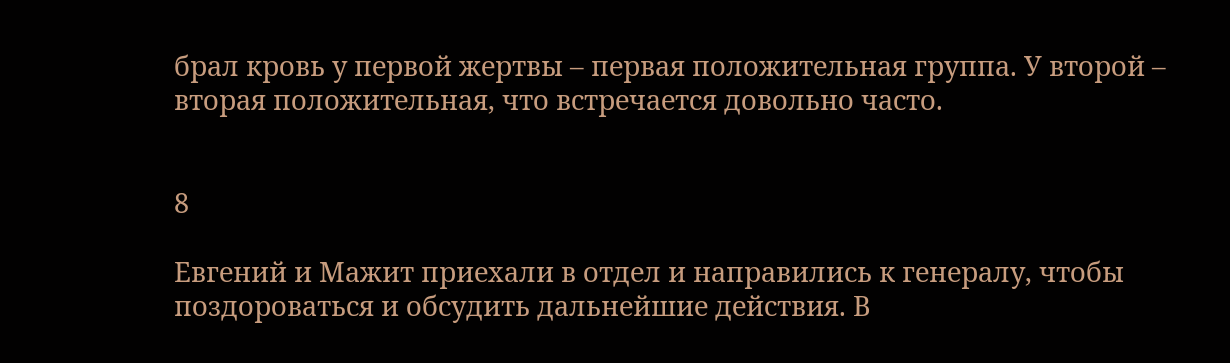брал кровь у первой жертвы – первая положительная группа. У второй – вторая положительная, что встречается довольно часто.


8

Евгений и Мажит приехали в отдел и направились к генералу, чтобы поздороваться и обсудить дальнейшие действия. В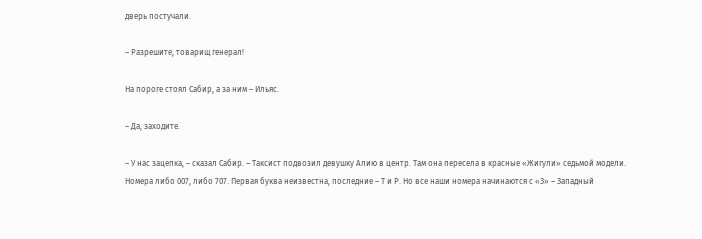дверь постучали.

– Разрешите, товарищ генерал!

На пороге стоял Сабир, а за ним – Ильяс.

– Да, заходите.

– У нас зацепка, – сказал Сабир. – Таксист подвозил девушку Алию в центр. Там она пересела в красные «Жигули» седьмой модели. Номера либо 007, либо 707. Первая буква неизвестна, последние – Т и Р. Но все наши номера начинаются с «З» – Западный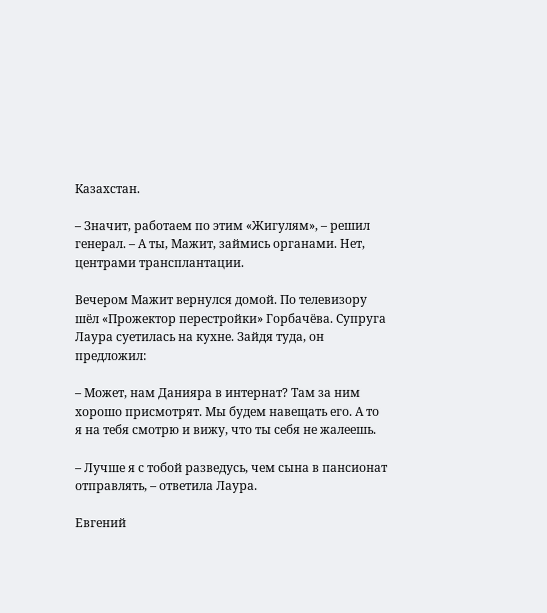Казахстан.

– Значит, работаем по этим «Жигулям», – решил генерал. – А ты, Мажит, займись органами. Нет, центрами трансплантации.

Вечером Мажит вернулся домой. По телевизору шёл «Прожектор перестройки» Горбачёва. Супруга Лаура суетилась на кухне. Зайдя туда, он предложил:

– Может, нам Данияра в интернат? Там за ним хорошо присмотрят. Мы будем навещать его. А то я на тебя смотрю и вижу, что ты себя не жалеешь.

– Лучше я с тобой разведусь, чем сына в пансионат отправлять, – ответила Лаура.

Евгений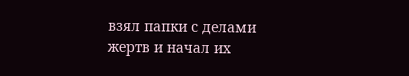взял папки с делами жертв и начал их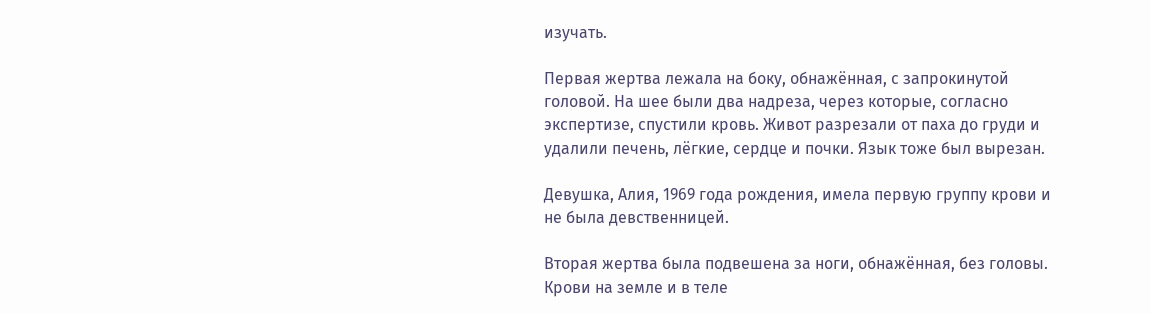изучать.

Первая жертва лежала на боку, обнажённая, с запрокинутой головой. На шее были два надреза, через которые, согласно экспертизе, спустили кровь. Живот разрезали от паха до груди и удалили печень, лёгкие, сердце и почки. Язык тоже был вырезан.

Девушка, Алия, 1969 года рождения, имела первую группу крови и не была девственницей.

Вторая жертва была подвешена за ноги, обнажённая, без головы. Крови на земле и в теле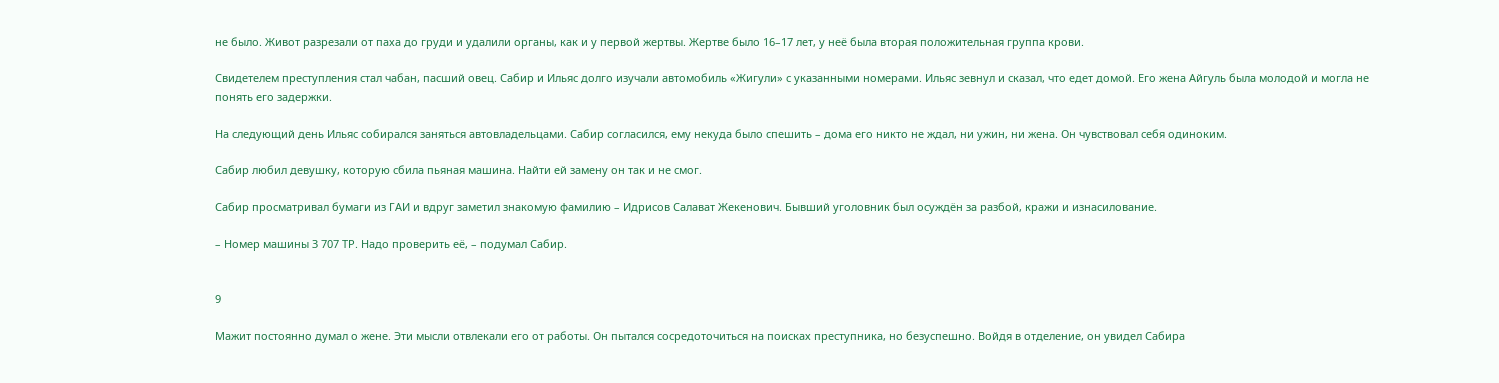не было. Живот разрезали от паха до груди и удалили органы, как и у первой жертвы. Жертве было 16–17 лет, у неё была вторая положительная группа крови.

Свидетелем преступления стал чабан, пасший овец. Сабир и Ильяс долго изучали автомобиль «Жигули» с указанными номерами. Ильяс зевнул и сказал, что едет домой. Его жена Айгуль была молодой и могла не понять его задержки.

На следующий день Ильяс собирался заняться автовладельцами. Сабир согласился, ему некуда было спешить – дома его никто не ждал, ни ужин, ни жена. Он чувствовал себя одиноким.

Сабир любил девушку, которую сбила пьяная машина. Найти ей замену он так и не смог.

Сабир просматривал бумаги из ГАИ и вдруг заметил знакомую фамилию – Идрисов Салават Жекенович. Бывший уголовник был осуждён за разбой, кражи и изнасилование.

– Номер машины З 707 ТР. Надо проверить её, – подумал Сабир.


9

Мажит постоянно думал о жене. Эти мысли отвлекали его от работы. Он пытался сосредоточиться на поисках преступника, но безуспешно. Войдя в отделение, он увидел Сабира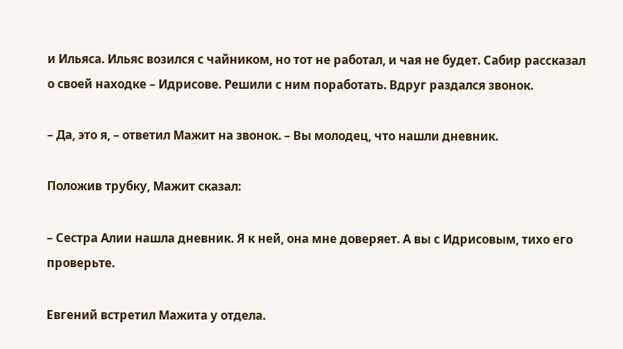и Ильяса. Ильяс возился с чайником, но тот не работал, и чая не будет. Сабир рассказал о своей находке – Идрисове. Решили с ним поработать. Вдруг раздался звонок.

– Да, это я, – ответил Мажит на звонок. – Вы молодец, что нашли дневник.

Положив трубку, Мажит сказал:

– Сестра Алии нашла дневник. Я к ней, она мне доверяет. А вы с Идрисовым, тихо его проверьте.

Евгений встретил Мажита у отдела.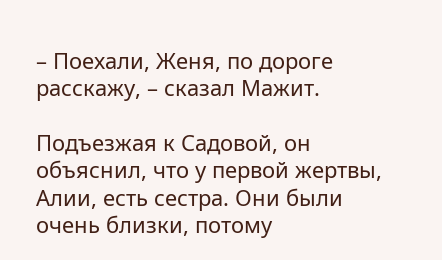– Поехали, Женя, по дороге расскажу, – сказал Мажит.

Подъезжая к Садовой, он объяснил, что у первой жертвы, Алии, есть сестра. Они были очень близки, потому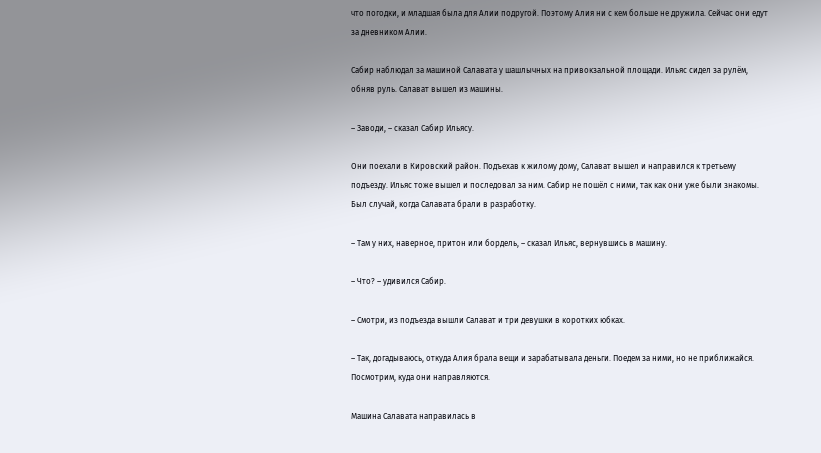что погодки, и младшая была для Алии подругой. Поэтому Алия ни с кем больше не дружила. Сейчас они едут за дневником Алии.

Сабир наблюдал за машиной Салавата у шашлычных на привокзальной площади. Ильяс сидел за рулём, обняв руль. Салават вышел из машины.

– Заводи, – сказал Сабир Ильясу.

Они поехали в Кировский район. Подъехав к жилому дому, Салават вышел и направился к третьему подъезду. Ильяс тоже вышел и последовал за ним. Сабир не пошёл с ними, так как они уже были знакомы. Был случай, когда Салавата брали в разработку.

– Там у них, наверное, притон или бордель, – сказал Ильяс, вернувшись в машину.

– Что? – удивился Сабир.

– Смотри, из подъезда вышли Салават и три девушки в коротких юбках.

– Так, догадываюсь, откуда Алия брала вещи и зарабатывала деньги. Поедем за ними, но не приближайся. Посмотрим, куда они направляются.

Машина Салавата направилась в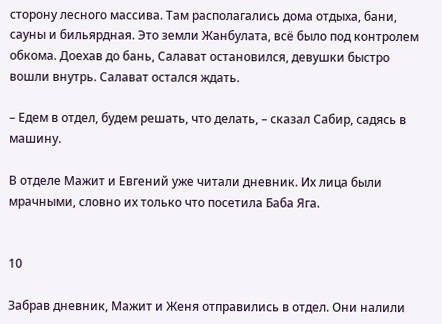сторону лесного массива. Там располагались дома отдыха, бани, сауны и бильярдная. Это земли Жанбулата, всё было под контролем обкома. Доехав до бань, Салават остановился, девушки быстро вошли внутрь. Салават остался ждать.

– Едем в отдел, будем решать, что делать, – сказал Сабир, садясь в машину.

В отделе Мажит и Евгений уже читали дневник. Их лица были мрачными, словно их только что посетила Баба Яга.


10

Забрав дневник, Мажит и Женя отправились в отдел. Они налили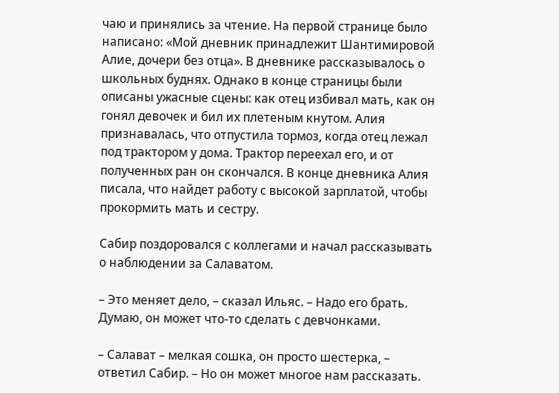чаю и принялись за чтение. На первой странице было написано: «Мой дневник принадлежит Шантимировой Алие, дочери без отца». В дневнике рассказывалось о школьных буднях. Однако в конце страницы были описаны ужасные сцены: как отец избивал мать, как он гонял девочек и бил их плетеным кнутом. Алия признавалась, что отпустила тормоз, когда отец лежал под трактором у дома. Трактор переехал его, и от полученных ран он скончался. В конце дневника Алия писала, что найдет работу с высокой зарплатой, чтобы прокормить мать и сестру.

Сабир поздоровался с коллегами и начал рассказывать о наблюдении за Салаватом.

– Это меняет дело, – сказал Ильяс. – Надо его брать. Думаю, он может что-то сделать с девчонками.

– Салават – мелкая сошка, он просто шестерка, – ответил Сабир. – Но он может многое нам рассказать.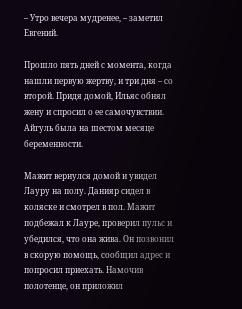– Утро вечера мудренее, – заметил Евгений.

Прошло пять дней с момента, когда нашли первую жертву, и три дня – со второй. Придя домой, Ильяс обнял жену и спросил о ее самочувствии. Айгуль была на шестом месяце беременности.

Мажит вернулся домой и увидел Лауру на полу. Данияр сидел в коляске и смотрел в пол. Мажит подбежал к Лауре, проверил пульс и убедился, что она жива. Он позвонил в скорую помощь, сообщил адрес и попросил приехать. Намочив полотенце, он приложил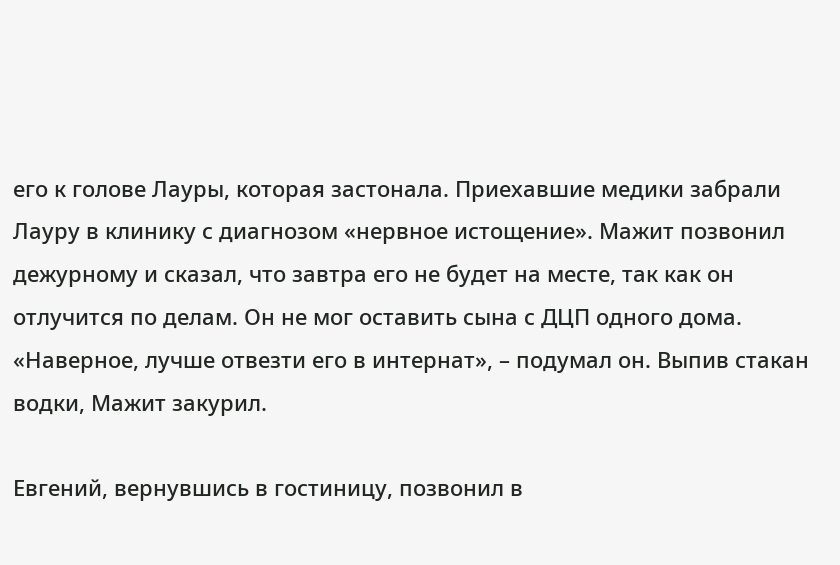его к голове Лауры, которая застонала. Приехавшие медики забрали Лауру в клинику с диагнозом «нервное истощение». Мажит позвонил дежурному и сказал, что завтра его не будет на месте, так как он отлучится по делам. Он не мог оставить сына с ДЦП одного дома. «Наверное, лучше отвезти его в интернат», – подумал он. Выпив стакан водки, Мажит закурил.

Евгений, вернувшись в гостиницу, позвонил в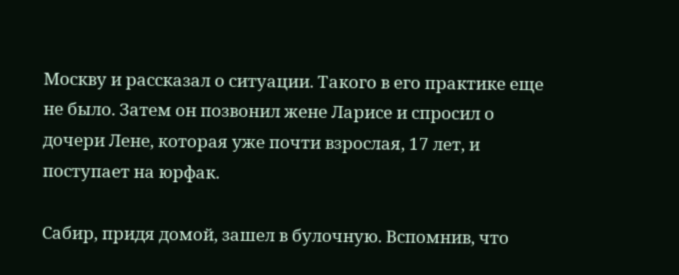Москву и рассказал о ситуации. Такого в его практике еще не было. Затем он позвонил жене Ларисе и спросил о дочери Лене, которая уже почти взрослая, 17 лет, и поступает на юрфак.

Сабир, придя домой, зашел в булочную. Вспомнив, что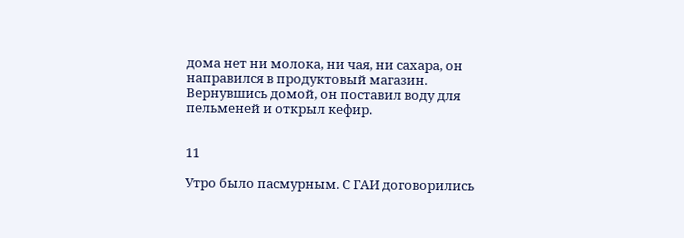дома нет ни молока, ни чая, ни сахара, он направился в продуктовый магазин. Вернувшись домой, он поставил воду для пельменей и открыл кефир.


11

Утро было пасмурным. С ГАИ договорились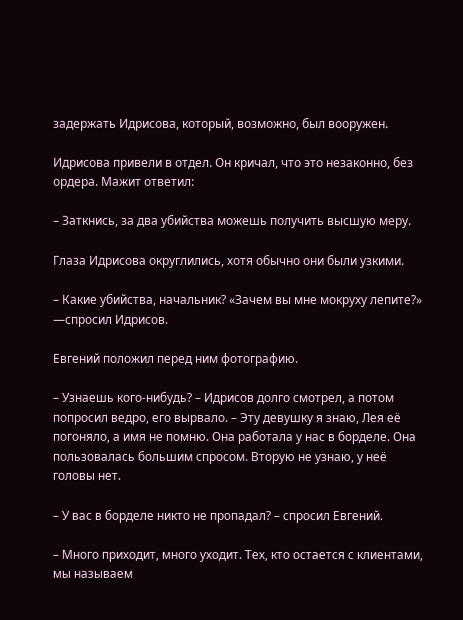задержать Идрисова, который, возможно, был вооружен.

Идрисова привели в отдел. Он кричал, что это незаконно, без ордера. Мажит ответил:

– Заткнись, за два убийства можешь получить высшую меру.

Глаза Идрисова округлились, хотя обычно они были узкими.

– Какие убийства, начальник? «Зачем вы мне мокруху лепите?» —спросил Идрисов.

Евгений положил перед ним фотографию.

– Узнаешь кого-нибудь? – Идрисов долго смотрел, а потом попросил ведро, его вырвало. – Эту девушку я знаю, Лея её погоняло, а имя не помню. Она работала у нас в борделе. Она пользовалась большим спросом. Вторую не узнаю, у неё головы нет.

– У вас в борделе никто не пропадал? – спросил Евгений.

– Много приходит, много уходит. Тех, кто остается с клиентами, мы называем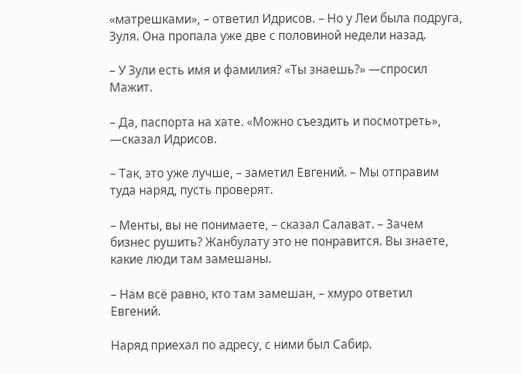«матрешками», – ответил Идрисов. – Но у Леи была подруга, Зуля. Она пропала уже две с половиной недели назад.

– У Зули есть имя и фамилия? «Ты знаешь?» —спросил Мажит.

– Да, паспорта на хате. «Можно съездить и посмотреть», —сказал Идрисов.

– Так, это уже лучше, – заметил Евгений. – Мы отправим туда наряд, пусть проверят.

– Менты, вы не понимаете, – сказал Салават. – Зачем бизнес рушить? Жанбулату это не понравится. Вы знаете, какие люди там замешаны.

– Нам всё равно, кто там замешан, – хмуро ответил Евгений.

Наряд приехал по адресу, с ними был Сабир.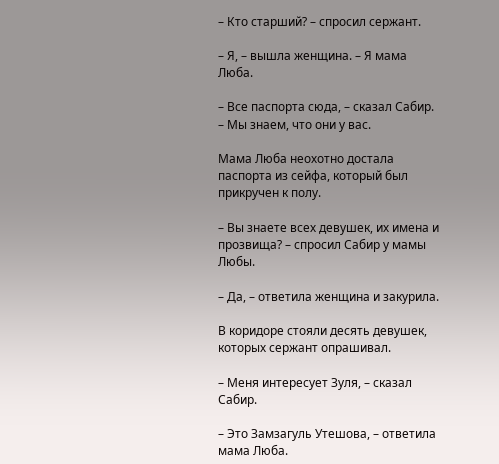– Кто старший? – спросил сержант.

– Я, – вышла женщина. – Я мама Люба.

– Все паспорта сюда, – сказал Сабир. – Мы знаем, что они у вас.

Мама Люба неохотно достала паспорта из сейфа, который был прикручен к полу.

– Вы знаете всех девушек, их имена и прозвища? – спросил Сабир у мамы Любы.

– Да, – ответила женщина и закурила.

В коридоре стояли десять девушек, которых сержант опрашивал.

– Меня интересует Зуля, – сказал Сабир.

– Это Замзагуль Утешова, – ответила мама Люба.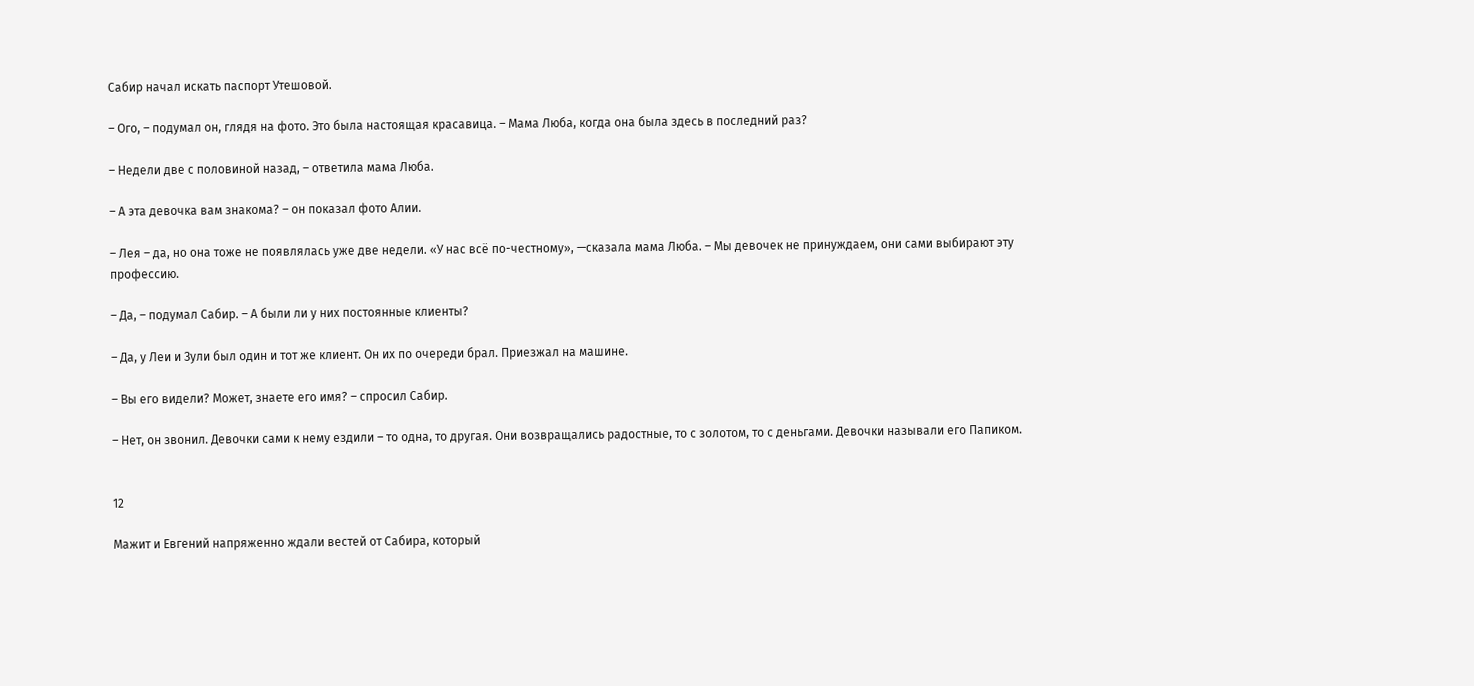Сабир начал искать паспорт Утешовой.

– Ого, – подумал он, глядя на фото. Это была настоящая красавица. – Мама Люба, когда она была здесь в последний раз?

– Недели две с половиной назад, – ответила мама Люба.

– А эта девочка вам знакома? – он показал фото Алии.

– Лея – да, но она тоже не появлялась уже две недели. «У нас всё по-честному», —сказала мама Люба. – Мы девочек не принуждаем, они сами выбирают эту профессию.

– Да, – подумал Сабир. – А были ли у них постоянные клиенты?

– Да, у Леи и Зули был один и тот же клиент. Он их по очереди брал. Приезжал на машине.

– Вы его видели? Может, знаете его имя? – спросил Сабир.

– Нет, он звонил. Девочки сами к нему ездили – то одна, то другая. Они возвращались радостные, то с золотом, то с деньгами. Девочки называли его Папиком.


12

Мажит и Евгений напряженно ждали вестей от Сабира, который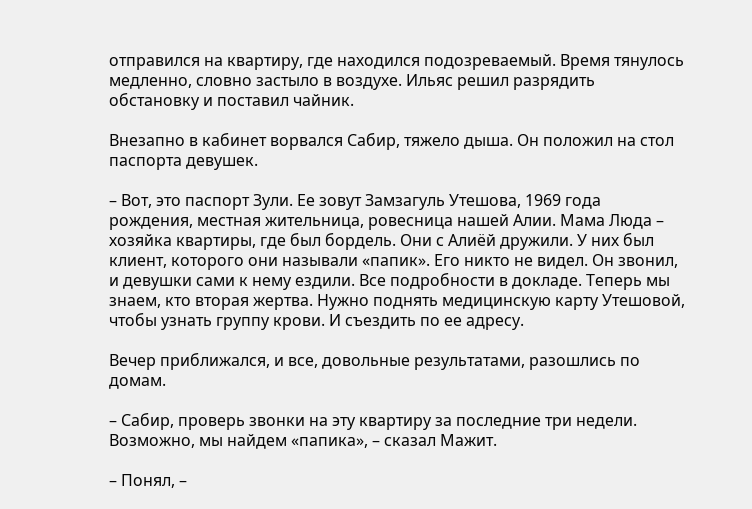отправился на квартиру, где находился подозреваемый. Время тянулось медленно, словно застыло в воздухе. Ильяс решил разрядить обстановку и поставил чайник.

Внезапно в кабинет ворвался Сабир, тяжело дыша. Он положил на стол паспорта девушек.

– Вот, это паспорт Зули. Ее зовут Замзагуль Утешова, 1969 года рождения, местная жительница, ровесница нашей Алии. Мама Люда – хозяйка квартиры, где был бордель. Они с Алиёй дружили. У них был клиент, которого они называли «папик». Его никто не видел. Он звонил, и девушки сами к нему ездили. Все подробности в докладе. Теперь мы знаем, кто вторая жертва. Нужно поднять медицинскую карту Утешовой, чтобы узнать группу крови. И съездить по ее адресу.

Вечер приближался, и все, довольные результатами, разошлись по домам.

– Сабир, проверь звонки на эту квартиру за последние три недели. Возможно, мы найдем «папика», – сказал Мажит.

– Понял, –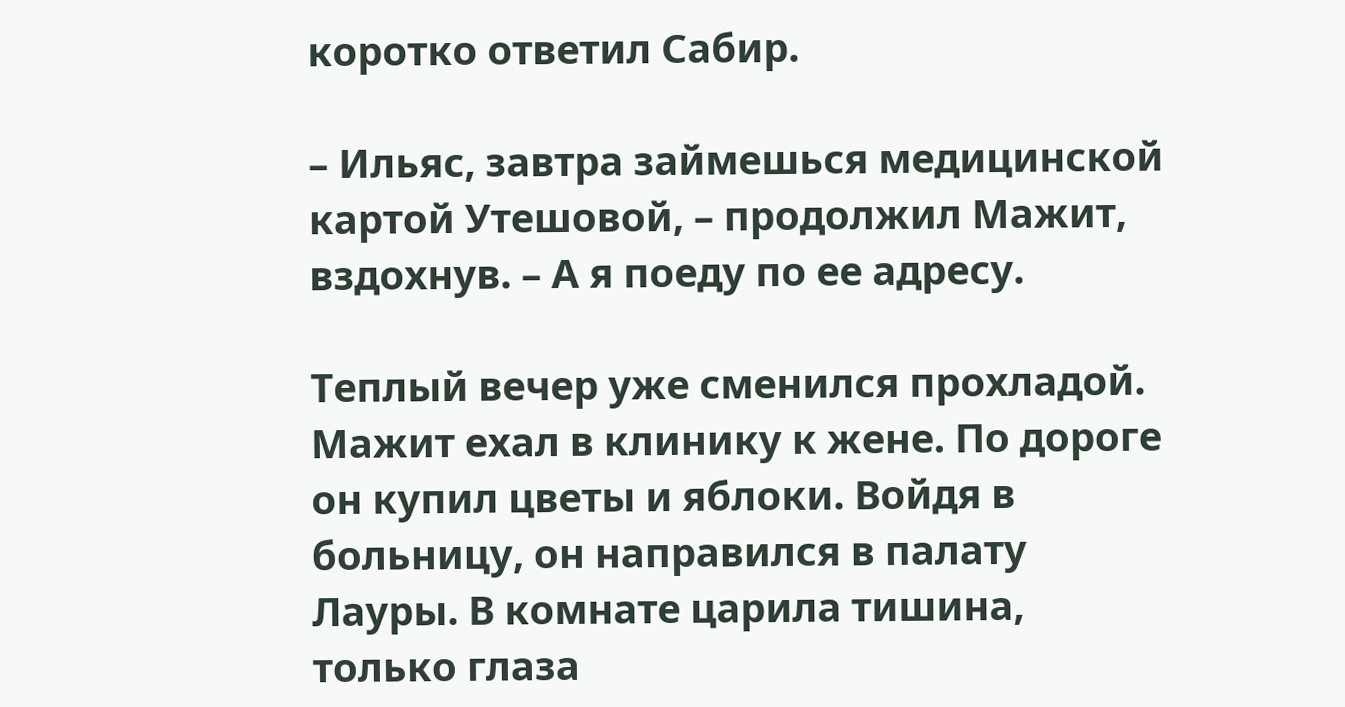коротко ответил Сабир.

– Ильяс, завтра займешься медицинской картой Утешовой, – продолжил Мажит, вздохнув. – А я поеду по ее адресу.

Теплый вечер уже сменился прохладой. Мажит ехал в клинику к жене. По дороге он купил цветы и яблоки. Войдя в больницу, он направился в палату Лауры. В комнате царила тишина, только глаза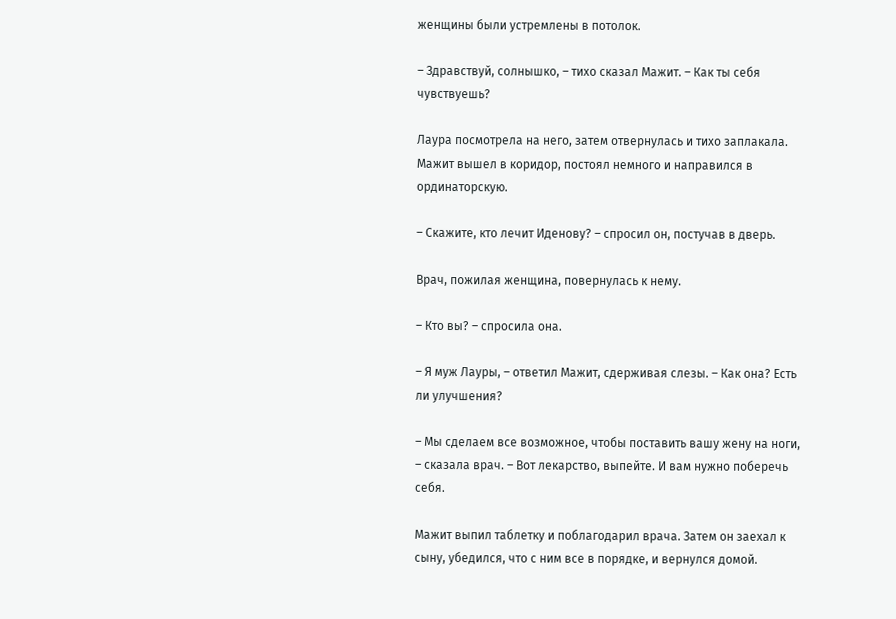женщины были устремлены в потолок.

– Здравствуй, солнышко, – тихо сказал Мажит. – Как ты себя чувствуешь?

Лаура посмотрела на него, затем отвернулась и тихо заплакала. Мажит вышел в коридор, постоял немного и направился в ординаторскую.

– Скажите, кто лечит Иденову? – спросил он, постучав в дверь.

Врач, пожилая женщина, повернулась к нему.

– Кто вы? – спросила она.

– Я муж Лауры, – ответил Мажит, сдерживая слезы. – Как она? Есть ли улучшения?

– Мы сделаем все возможное, чтобы поставить вашу жену на ноги, – сказала врач. – Вот лекарство, выпейте. И вам нужно поберечь себя.

Мажит выпил таблетку и поблагодарил врача. Затем он заехал к сыну, убедился, что с ним все в порядке, и вернулся домой.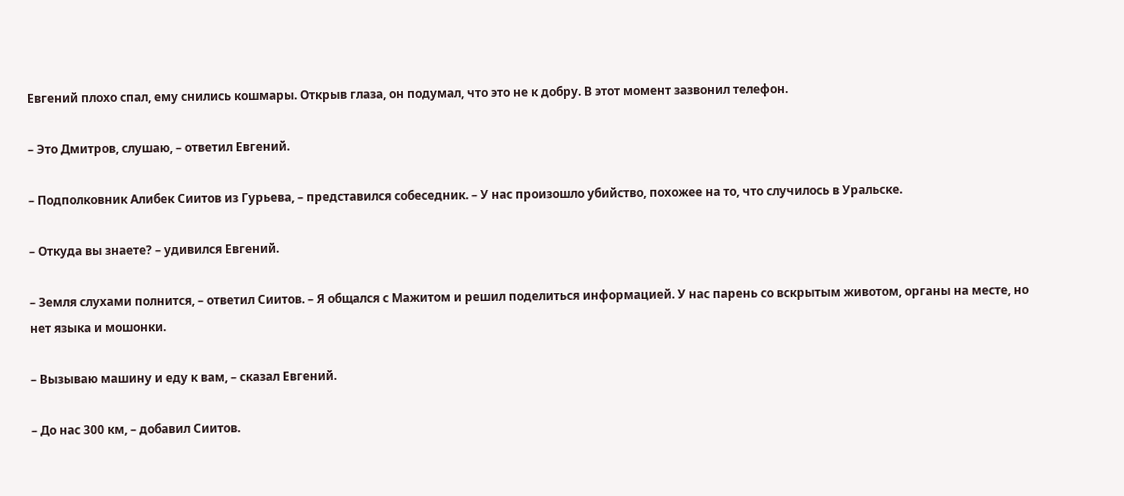Евгений плохо спал, ему снились кошмары. Открыв глаза, он подумал, что это не к добру. В этот момент зазвонил телефон.

– Это Дмитров, слушаю, – ответил Евгений.

– Подполковник Алибек Сиитов из Гурьева, – представился собеседник. – У нас произошло убийство, похожее на то, что случилось в Уральске.

– Откуда вы знаете? – удивился Евгений.

– Земля слухами полнится, – ответил Сиитов. – Я общался с Мажитом и решил поделиться информацией. У нас парень со вскрытым животом, органы на месте, но нет языка и мошонки.

– Вызываю машину и еду к вам, – сказал Евгений.

– До нас 300 км, – добавил Сиитов.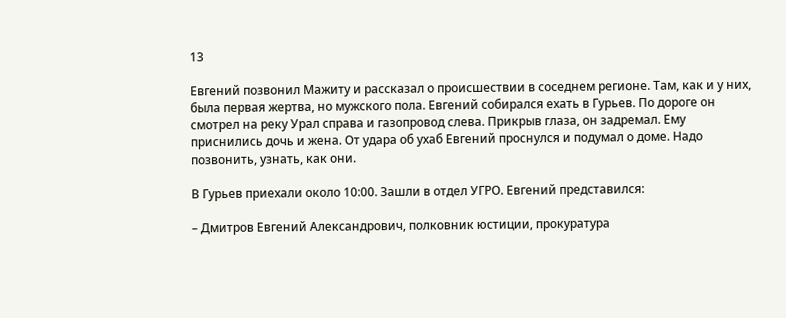13

Евгений позвонил Мажиту и рассказал о происшествии в соседнем регионе. Там, как и у них, была первая жертва, но мужского пола. Евгений собирался ехать в Гурьев. По дороге он смотрел на реку Урал справа и газопровод слева. Прикрыв глаза, он задремал. Ему приснились дочь и жена. От удара об ухаб Евгений проснулся и подумал о доме. Надо позвонить, узнать, как они.

В Гурьев приехали около 10:00. Зашли в отдел УГРО. Евгений представился:

– Дмитров Евгений Александрович, полковник юстиции, прокуратура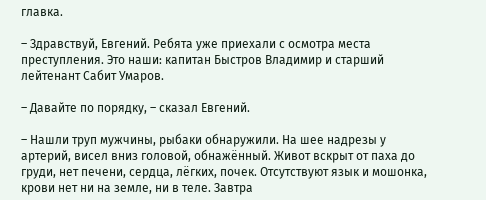главка.

– Здравствуй, Евгений. Ребята уже приехали с осмотра места преступления. Это наши: капитан Быстров Владимир и старший лейтенант Сабит Умаров.

– Давайте по порядку, – сказал Евгений.

– Нашли труп мужчины, рыбаки обнаружили. На шее надрезы у артерий, висел вниз головой, обнажённый. Живот вскрыт от паха до груди, нет печени, сердца, лёгких, почек. Отсутствуют язык и мошонка, крови нет ни на земле, ни в теле. Завтра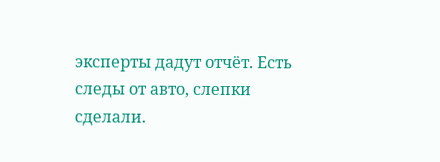эксперты дадут отчёт. Есть следы от авто, слепки сделали.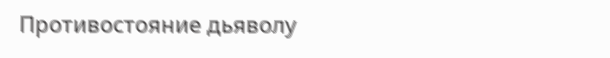Противостояние дьяволу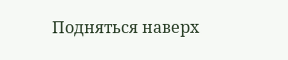Подняться наверх